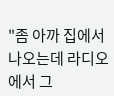"좀 아까 집에서 나오는데 라디오에서 그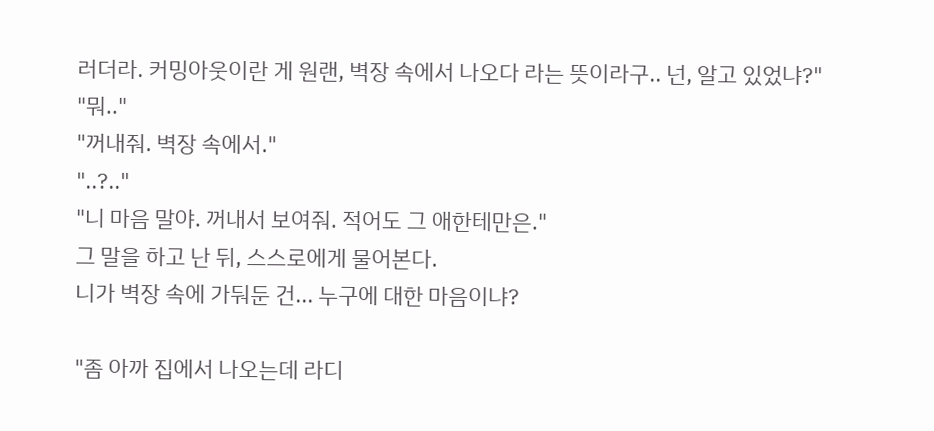러더라. 커밍아웃이란 게 원랜, 벽장 속에서 나오다 라는 뜻이라구.. 넌, 알고 있었냐?"
"뭐.."
"꺼내줘. 벽장 속에서."
"..?.."
"니 마음 말야. 꺼내서 보여줘. 적어도 그 애한테만은."
그 말을 하고 난 뒤, 스스로에게 물어본다.
니가 벽장 속에 가둬둔 건... 누구에 대한 마음이냐?

"좀 아까 집에서 나오는데 라디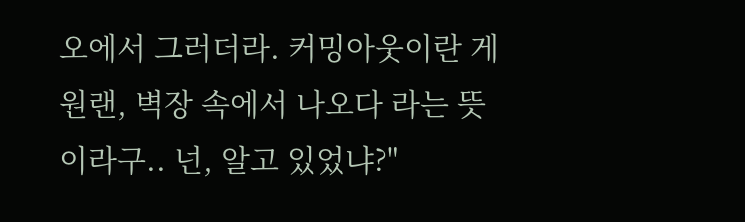오에서 그러더라. 커밍아웃이란 게 원랜, 벽장 속에서 나오다 라는 뜻이라구.. 넌, 알고 있었냐?"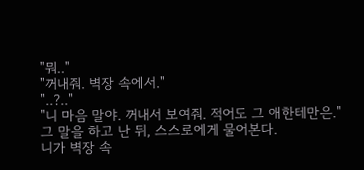"뭐.."
"꺼내줘. 벽장 속에서."
"..?.."
"니 마음 말야. 꺼내서 보여줘. 적어도 그 애한테만은."
그 말을 하고 난 뒤, 스스로에게 물어본다.
니가 벽장 속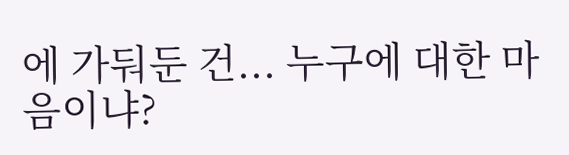에 가둬둔 건... 누구에 대한 마음이냐?